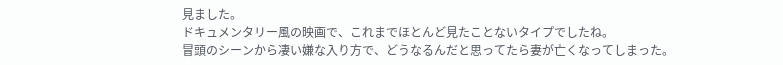見ました。
ドキュメンタリー風の映画で、これまでほとんど見たことないタイプでしたね。
冒頭のシーンから凄い嫌な入り方で、どうなるんだと思ってたら妻が亡くなってしまった。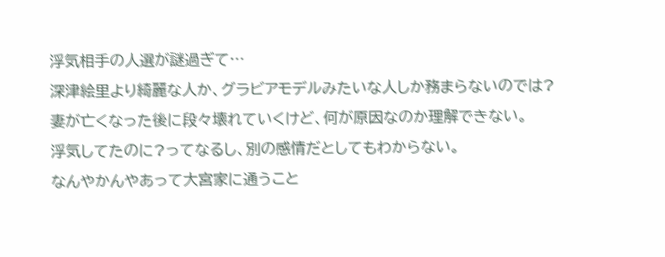浮気相手の人選が謎過ぎて…
深津絵里より綺麗な人か、グラビアモデルみたいな人しか務まらないのでは?
妻が亡くなった後に段々壊れていくけど、何が原因なのか理解できない。
浮気してたのに?ってなるし、別の感情だとしてもわからない。
なんやかんやあって大宮家に通うこと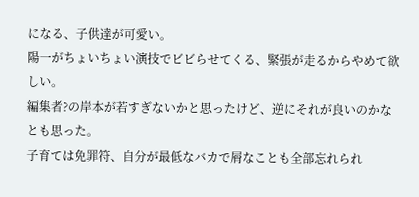になる、子供達が可愛い。
陽一がちょいちょい演技でビビらせてくる、緊張が走るからやめて欲しい。
編集者?の岸本が若すぎないかと思ったけど、逆にそれが良いのかなとも思った。
子育ては免罪符、自分が最低なバカで屑なことも全部忘れられ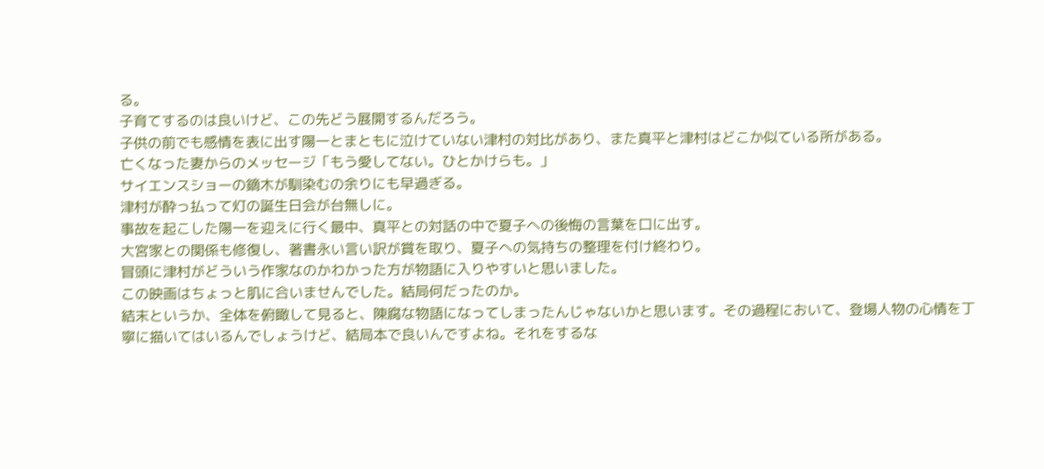る。
子育てするのは良いけど、この先どう展開するんだろう。
子供の前でも感情を表に出す陽一とまともに泣けていない津村の対比があり、また真平と津村はどこか似ている所がある。
亡くなった妻からのメッセージ「もう愛してない。ひとかけらも。」
サイエンスショーの鏑木が馴染むの余りにも早過ぎる。
津村が酔っ払って灯の誕生日会が台無しに。
事故を起こした陽一を迎えに行く最中、真平との対話の中で夏子への後悔の言葉を口に出す。
大宮家との関係も修復し、著書永い言い訳が賞を取り、夏子への気持ちの整理を付け終わり。
冒頭に津村がどういう作家なのかわかった方が物語に入りやすいと思いました。
この映画はちょっと肌に合いませんでした。結局何だったのか。
結末というか、全体を俯瞰して見ると、陳腐な物語になってしまったんじゃないかと思います。その過程において、登場人物の心情を丁寧に描いてはいるんでしょうけど、結局本で良いんですよね。それをするな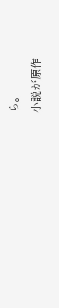ら。
小説が原作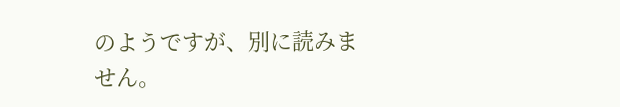のようですが、別に読みません。